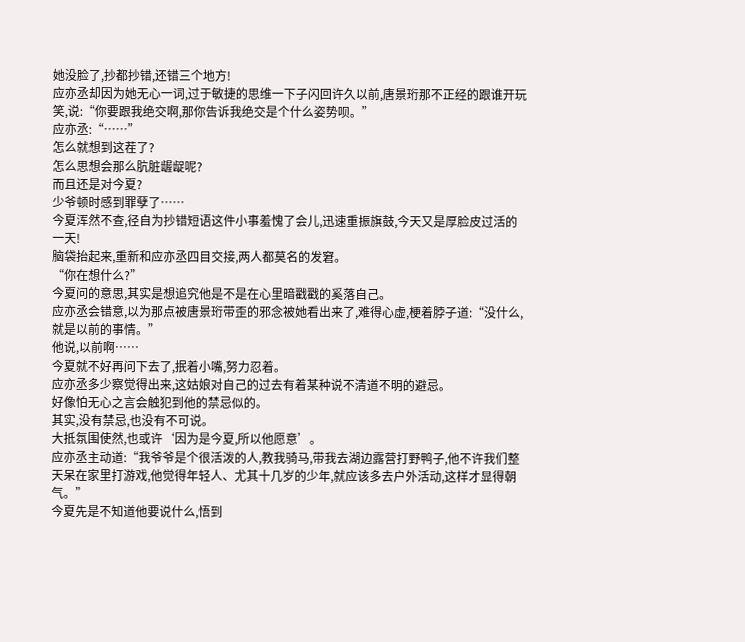她没脸了,抄都抄错,还错三个地方!
应亦丞却因为她无心一词,过于敏捷的思维一下子闪回许久以前,唐景珩那不正经的跟谁开玩笑,说:“你要跟我绝交啊,那你告诉我绝交是个什么姿势呗。”
应亦丞:“……”
怎么就想到这茬了?
怎么思想会那么肮脏龌龊呢?
而且还是对今夏?
少爷顿时感到罪孽了……
今夏浑然不查,径自为抄错短语这件小事羞愧了会儿,迅速重振旗鼓,今天又是厚脸皮过活的一天!
脑袋抬起来,重新和应亦丞四目交接,两人都莫名的发窘。
“你在想什么?”
今夏问的意思,其实是想追究他是不是在心里暗戳戳的奚落自己。
应亦丞会错意,以为那点被唐景珩带歪的邪念被她看出来了,难得心虚,梗着脖子道:“没什么,就是以前的事情。”
他说,以前啊……
今夏就不好再问下去了,抿着小嘴,努力忍着。
应亦丞多少察觉得出来,这姑娘对自己的过去有着某种说不清道不明的避忌。
好像怕无心之言会触犯到他的禁忌似的。
其实,没有禁忌,也没有不可说。
大抵氛围使然,也或许‘因为是今夏,所以他愿意’。
应亦丞主动道:“我爷爷是个很活泼的人,教我骑马,带我去湖边露营打野鸭子,他不许我们整天呆在家里打游戏,他觉得年轻人、尤其十几岁的少年,就应该多去户外活动,这样才显得朝气。”
今夏先是不知道他要说什么,悟到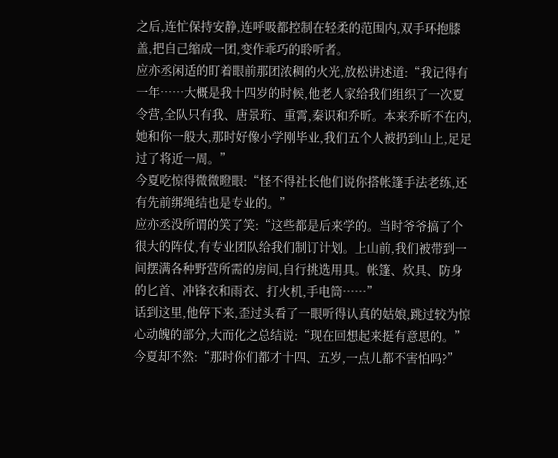之后,连忙保持安静,连呼吸都控制在轻柔的范围内,双手环抱膝盖,把自己缩成一团,变作乖巧的聆听者。
应亦丞闲适的盯着眼前那团浓稠的火光,放松讲述道:“我记得有一年……大概是我十四岁的时候,他老人家给我们组织了一次夏令营,全队只有我、唐景珩、重霄,秦识和乔昕。本来乔昕不在内,她和你一般大,那时好像小学刚毕业,我们五个人被扔到山上,足足过了将近一周。”
今夏吃惊得微微瞪眼:“怪不得社长他们说你搭帐篷手法老练,还有先前绑绳结也是专业的。”
应亦丞没所谓的笑了笑:“这些都是后来学的。当时爷爷搞了个很大的阵仗,有专业团队给我们制订计划。上山前,我们被带到一间摆满各种野营所需的房间,自行挑选用具。帐篷、炊具、防身的匕首、冲锋衣和雨衣、打火机,手电筒……”
话到这里,他停下来,歪过头看了一眼听得认真的姑娘,跳过较为惊心动魄的部分,大而化之总结说:“现在回想起来挺有意思的。”
今夏却不然:“那时你们都才十四、五岁,一点儿都不害怕吗?”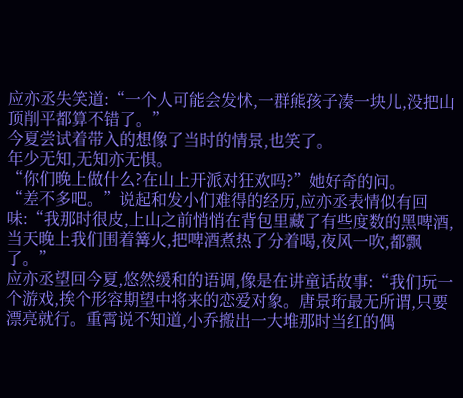应亦丞失笑道:“一个人可能会发怵,一群熊孩子凑一块儿,没把山顶削平都算不错了。”
今夏尝试着带入的想像了当时的情景,也笑了。
年少无知,无知亦无惧。
“你们晚上做什么?在山上开派对狂欢吗?”她好奇的问。
“差不多吧。”说起和发小们难得的经历,应亦丞表情似有回味:“我那时很皮,上山之前悄悄在背包里藏了有些度数的黑啤酒,当天晚上我们围着篝火,把啤酒煮热了分着喝,夜风一吹,都飘了。”
应亦丞望回今夏,悠然缓和的语调,像是在讲童话故事:“我们玩一个游戏,挨个形容期望中将来的恋爱对象。唐景珩最无所谓,只要漂亮就行。重霄说不知道,小乔搬出一大堆那时当红的偶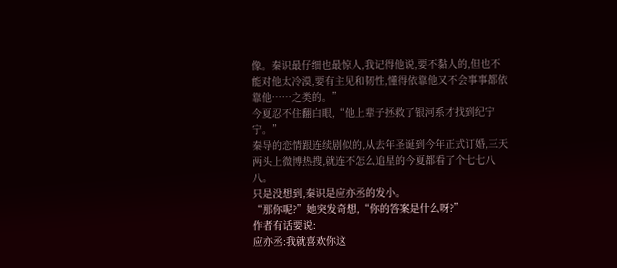像。秦识最仔细也最惊人,我记得他说,要不黏人的,但也不能对他太冷漠,要有主见和韧性,懂得依靠他又不会事事都依靠他……之类的。”
今夏忍不住翻白眼,“他上辈子拯救了银河系才找到纪宁宁。”
秦导的恋情跟连续剧似的,从去年圣诞到今年正式订婚,三天两头上微博热搜,就连不怎么追星的今夏都看了个七七八八。
只是没想到,秦识是应亦丞的发小。
“那你呢?”她突发奇想,“你的答案是什么呀?”
作者有话要说:
应亦丞:我就喜欢你这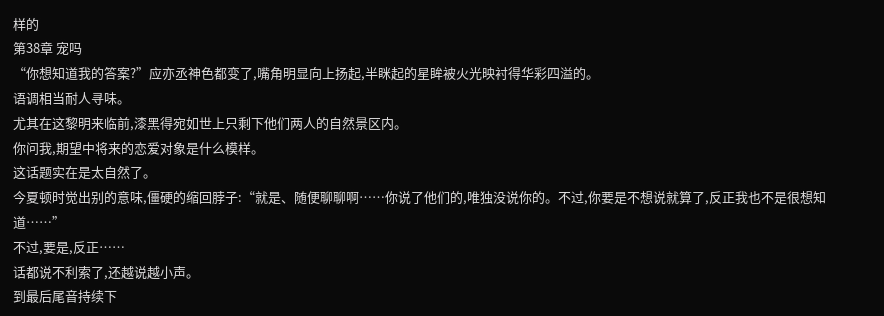样的
第38章 宠吗
“你想知道我的答案?”应亦丞神色都变了,嘴角明显向上扬起,半眯起的星眸被火光映衬得华彩四溢的。
语调相当耐人寻味。
尤其在这黎明来临前,漆黑得宛如世上只剩下他们两人的自然景区内。
你问我,期望中将来的恋爱对象是什么模样。
这话题实在是太自然了。
今夏顿时觉出别的意味,僵硬的缩回脖子:“就是、随便聊聊啊……你说了他们的,唯独没说你的。不过,你要是不想说就算了,反正我也不是很想知道……”
不过,要是,反正……
话都说不利索了,还越说越小声。
到最后尾音持续下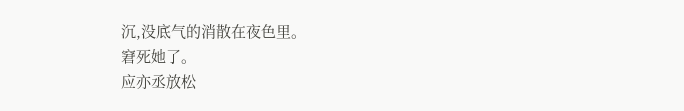沉,没底气的消散在夜色里。
窘死她了。
应亦丞放松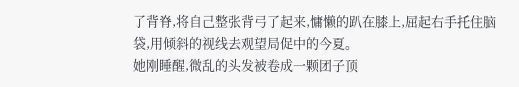了背脊,将自己整张背弓了起来,慵懒的趴在膝上,屈起右手托住脑袋,用倾斜的视线去观望局促中的今夏。
她刚睡醒,微乱的头发被卷成一颗团子顶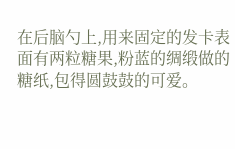在后脑勺上,用来固定的发卡表面有两粒糖果,粉蓝的绸缎做的糖纸,包得圆鼓鼓的可爱。